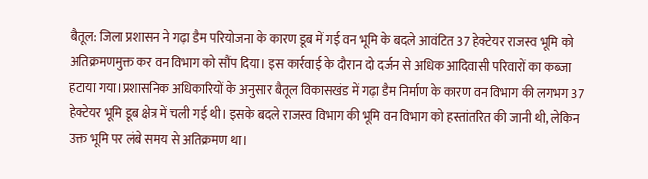बैतूल: जिला प्रशासन ने गढ़ा डैम परियोजना के कारण डूब में गई वन भूमि के बदले आवंटित 37 हेक्टेयर राजस्व भूमि को अतिक्रमणमुक्त कर वन विभाग को सौंप दिया। इस कार्रवाई के दौरान दो दर्जन से अधिक आदिवासी परिवारों का कब्जा हटाया गया।प्रशासनिक अधिकारियों के अनुसार बैतूल विकासखंड में गढ़ा डैम निर्माण के कारण वन विभाग की लगभग 37 हेक्टेयर भूमि डूब क्षेत्र में चली गई थी। इसके बदले राजस्व विभाग की भूमि वन विभाग को हस्तांतरित की जानी थी, लेकिन उक्त भूमि पर लंबे समय से अतिक्रमण था।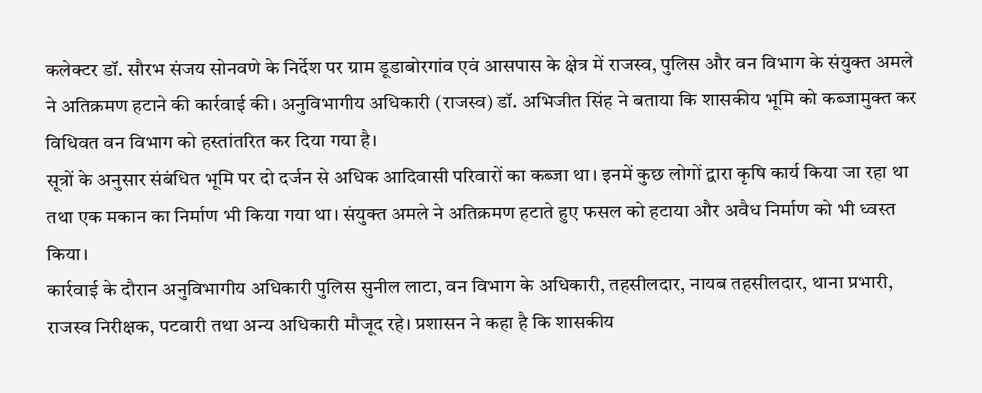कलेक्टर डॉ. सौरभ संजय सोनवणे के निर्देश पर ग्राम डूडाबोरगांव एवं आसपास के क्षेत्र में राजस्व, पुलिस और वन विभाग के संयुक्त अमले ने अतिक्रमण हटाने की कार्रवाई की। अनुविभागीय अधिकारी (राजस्व) डॉ. अभिजीत सिंह ने बताया कि शासकीय भूमि को कब्जामुक्त कर विधिवत वन विभाग को हस्तांतरित कर दिया गया है।
सूत्रों के अनुसार संबंधित भूमि पर दो दर्जन से अधिक आदिवासी परिवारों का कब्जा था। इनमें कुछ लोगों द्वारा कृषि कार्य किया जा रहा था तथा एक मकान का निर्माण भी किया गया था। संयुक्त अमले ने अतिक्रमण हटाते हुए फसल को हटाया और अवैध निर्माण को भी ध्वस्त किया।
कार्रवाई के दौरान अनुविभागीय अधिकारी पुलिस सुनील लाटा, वन विभाग के अधिकारी, तहसीलदार, नायब तहसीलदार, थाना प्रभारी, राजस्व निरीक्षक, पटवारी तथा अन्य अधिकारी मौजूद रहे। प्रशासन ने कहा है कि शासकीय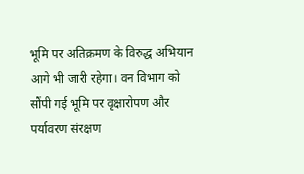भूमि पर अतिक्रमण के विरुद्ध अभियान आगे भी जारी रहेगा। वन विभाग को सौंपी गई भूमि पर वृक्षारोपण और पर्यावरण संरक्षण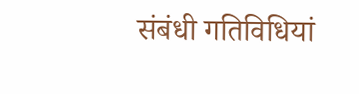संबंधी गतिविधियां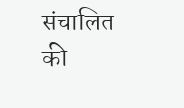संचालित की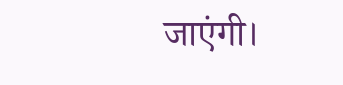जाएंगी।